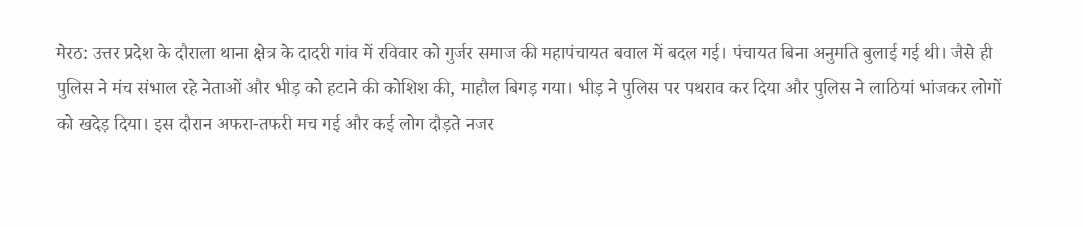मेरठ: उत्तर प्रदेश के दौराला थाना क्षेत्र के दादरी गांव में रविवार को गुर्जर समाज की महापंचायत बवाल में बदल गई। पंचायत बिना अनुमति बुलाई गई थी। जैसे ही पुलिस ने मंच संभाल रहे नेताओं और भीड़ को हटाने की कोशिश की, माहौल बिगड़ गया। भीड़ ने पुलिस पर पथराव कर दिया और पुलिस ने लाठियां भांजकर लोगों को खदेड़ दिया। इस दौरान अफरा-तफरी मच गई और कई लोग दौड़ते नजर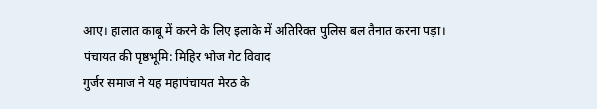आए। हालात काबू में करने के लिए इलाके में अतिरिक्त पुलिस बल तैनात करना पड़ा।
पंचायत की पृष्ठभूमि: मिहिर भोज गेट विवाद
गुर्जर समाज ने यह महापंचायत मेरठ के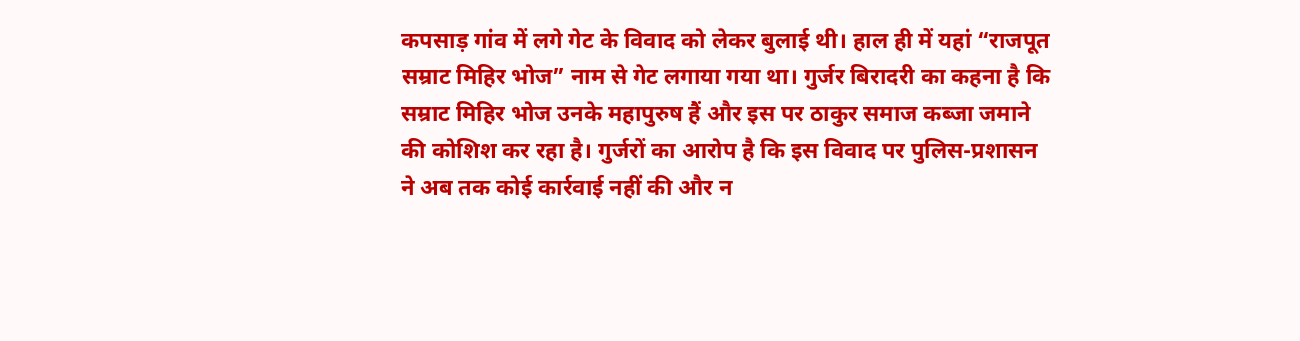कपसाड़ गांव में लगे गेट के विवाद को लेकर बुलाई थी। हाल ही में यहां “राजपूत सम्राट मिहिर भोज” नाम से गेट लगाया गया था। गुर्जर बिरादरी का कहना है कि सम्राट मिहिर भोज उनके महापुरुष हैं और इस पर ठाकुर समाज कब्जा जमाने की कोशिश कर रहा है। गुर्जरों का आरोप है कि इस विवाद पर पुलिस-प्रशासन ने अब तक कोई कार्रवाई नहीं की और न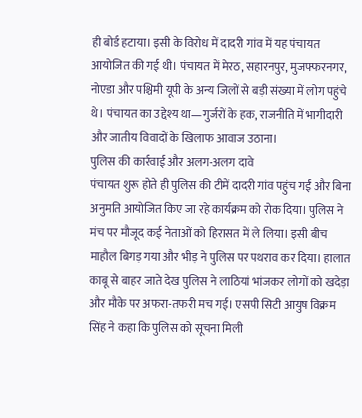ही बोर्ड हटाया। इसी के विरोध में दादरी गांव में यह पंचायत आयोजित की गई थी। पंचायत में मेरठ, सहारनपुर, मुजफ्फरनगर, नोएडा और पश्चिमी यूपी के अन्य जिलों से बड़ी संख्या में लोग पहुंचे थे। पंचायत का उद्देश्य था—गुर्जरों के हक, राजनीति में भागीदारी और जातीय विवादों के खिलाफ आवाज उठाना।
पुलिस की कार्रवाई और अलग-अलग दावे
पंचायत शुरू होते ही पुलिस की टीमें दादरी गांव पहुंच गईं और बिना अनुमति आयोजित किए जा रहे कार्यक्रम को रोक दिया। पुलिस ने मंच पर मौजूद कई नेताओं को हिरासत में ले लिया। इसी बीच माहौल बिगड़ गया और भीड़ ने पुलिस पर पथराव कर दिया। हालात काबू से बाहर जाते देख पुलिस ने लाठियां भांजकर लोगों को खदेड़ा और मौके पर अफरा-तफरी मच गई। एसपी सिटी आयुष विक्रम सिंह ने कहा कि पुलिस को सूचना मिली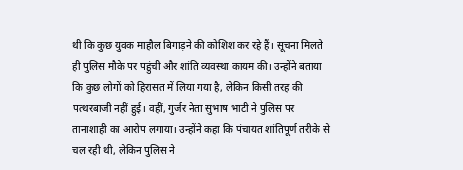थी कि कुछ युवक माहौल बिगाड़ने की कोशिश कर रहे हैं। सूचना मिलते ही पुलिस मौके पर पहुंची और शांति व्यवस्था कायम की। उन्होंने बताया कि कुछ लोगों को हिरासत में लिया गया है, लेकिन किसी तरह की पत्थरबाजी नहीं हुई। वहीं, गुर्जर नेता सुभाष भाटी ने पुलिस पर तानाशाही का आरोप लगाया। उन्होंने कहा कि पंचायत शांतिपूर्ण तरीके से चल रही थी, लेकिन पुलिस ने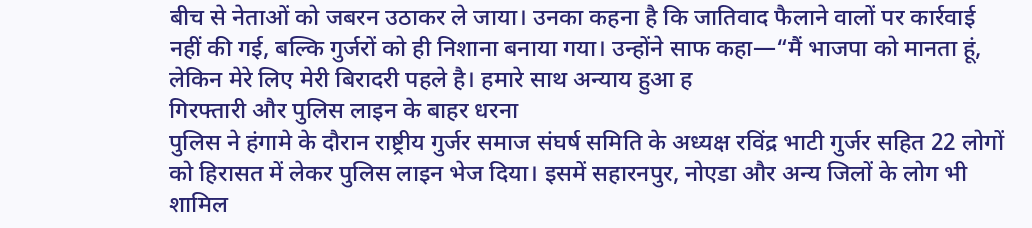बीच से नेताओं को जबरन उठाकर ले जाया। उनका कहना है कि जातिवाद फैलाने वालों पर कार्रवाई नहीं की गई, बल्कि गुर्जरों को ही निशाना बनाया गया। उन्होंने साफ कहा—“मैं भाजपा को मानता हूं, लेकिन मेरे लिए मेरी बिरादरी पहले है। हमारे साथ अन्याय हुआ ह
गिरफ्तारी और पुलिस लाइन के बाहर धरना
पुलिस ने हंगामे के दौरान राष्ट्रीय गुर्जर समाज संघर्ष समिति के अध्यक्ष रविंद्र भाटी गुर्जर सहित 22 लोगों को हिरासत में लेकर पुलिस लाइन भेज दिया। इसमें सहारनपुर, नोएडा और अन्य जिलों के लोग भी शामिल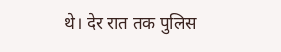थे। देर रात तक पुलिस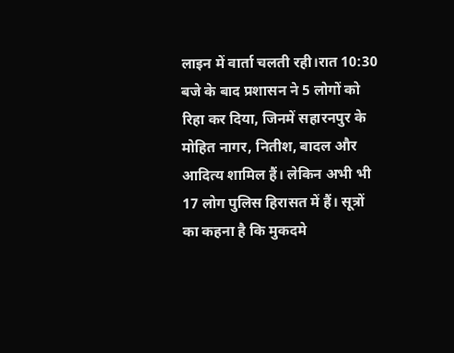लाइन में वार्ता चलती रही।रात 10:30 बजे के बाद प्रशासन ने 5 लोगों को रिहा कर दिया, जिनमें सहारनपुर के मोहित नागर, नितीश, बादल और आदित्य शामिल हैं। लेकिन अभी भी 17 लोग पुलिस हिरासत में हैं। सूत्रों का कहना है कि मुकदमे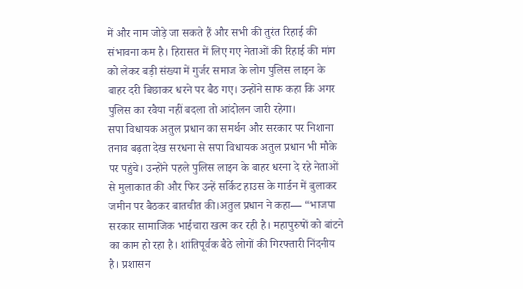में और नाम जोड़े जा सकते हैं और सभी की तुरंत रिहाई की संभावना कम है। हिरासत में लिए गए नेताओं की रिहाई की मांग को लेकर बड़ी संख्या में गुर्जर समाज के लोग पुलिस लाइन के बाहर दरी बिछाकर धरने पर बैठ गए। उन्होंने साफ कहा कि अगर पुलिस का रवैया नहीं बदला तो आंदोलन जारी रहेगा।
सपा विधायक अतुल प्रधान का समर्थन और सरकार पर निशाना
तनाव बढ़ता देख सरधना से सपा विधायक अतुल प्रधान भी मौके पर पहुंचे। उन्होंने पहले पुलिस लाइन के बाहर धरना दे रहे नेताओं से मुलाकात की और फिर उन्हें सर्किट हाउस के गार्डन में बुलाकर जमीन पर बैठकर बातचीत की।अतुल प्रधान ने कहा— “भाजपा सरकार सामाजिक भाईचारा खत्म कर रही है। महापुरुषों को बांटने का काम हो रहा है। शांतिपूर्वक बैठे लोगों की गिरफ्तारी निंदनीय है। प्रशासन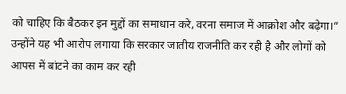को चाहिए कि बैठकर इन मुद्दों का समाधान करे, वरना समाज में आक्रोश और बढ़ेगा।” उन्होंने यह भी आरोप लगाया कि सरकार जातीय राजनीति कर रही है और लोगों को आपस में बांटने का काम कर रही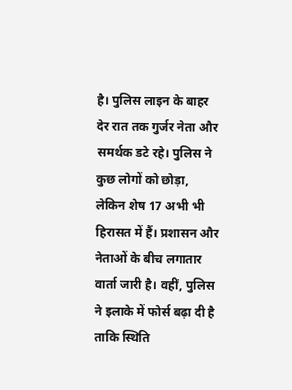है। पुलिस लाइन के बाहर देर रात तक गुर्जर नेता और समर्थक डटे रहे। पुलिस ने कुछ लोगों को छोड़ा, लेकिन शेष 17 अभी भी हिरासत में हैं। प्रशासन और नेताओं के बीच लगातार वार्ता जारी है। वहीं, पुलिस ने इलाके में फोर्स बढ़ा दी है ताकि स्थिति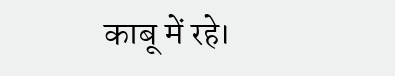काबू में रहे।